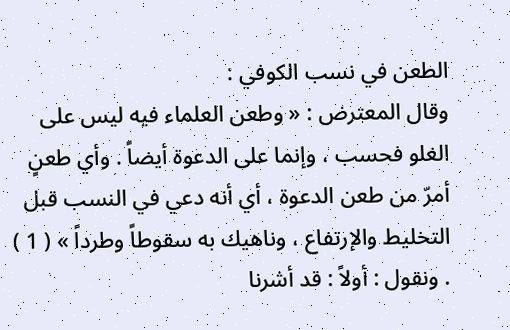الطعن في نسب الكوفي :
وقال المعترض : « وطعن العلماء فيه ليس على الغلو فحسب ، وإنما على الدعوة أيضاً . وأي طعنٍ أمرّ من طعن الدعوة ، أي أنه دعي في النسب قبل التخليط والإرتفاع ، وناهيك به سقوطاً وطرداً » ( 1 ) . ونقول : أولاً : قد أشرنا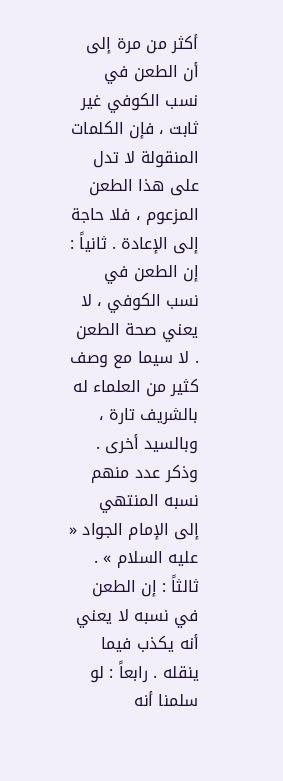أكثر من مرة إلى أن الطعن في نسب الكوفي غير ثابت ، فإن الكلمات المنقولة لا تدل على هذا الطعن المزعوم ، فلا حاجة إلى الإعادة . ثانياً : إن الطعن في نسب الكوفي ، لا يعني صحة الطعن . لا سيما مع وصف كثير من العلماء له بالشريف تارة ، وبالسيد أخرى . وذكر عدد منهم نسبه المنتهي إلى الإمام الجواد « عليه السلام » . ثالثاً : إن الطعن في نسبه لا يعني أنه يكذب فيما ينقله . رابعاً : لو سلمنا أنه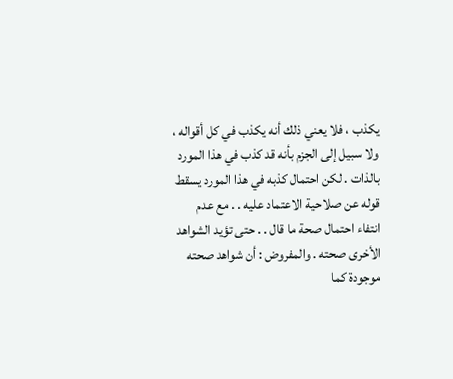يكذب ، فلا يعني ذلك أنه يكذب في كل أقواله ، ولا سبيل إلى الجزم بأنه قد كذب في هذا المورد بالذات . لكن احتمال كذبه في هذا المورد يسقط قوله عن صلاحية الاعتماد عليه . . مع عدم انتفاء احتمال صحة ما قال . . حتى تؤيد الشواهد الأخرى صحته . والمفروض : أن شواهد صحته موجودة كما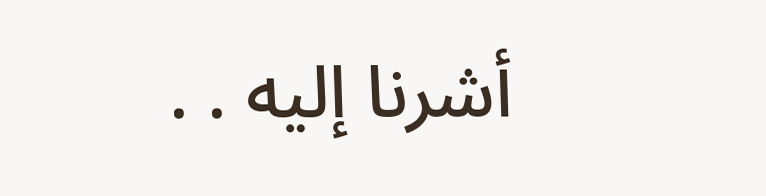أشرنا إليه . .